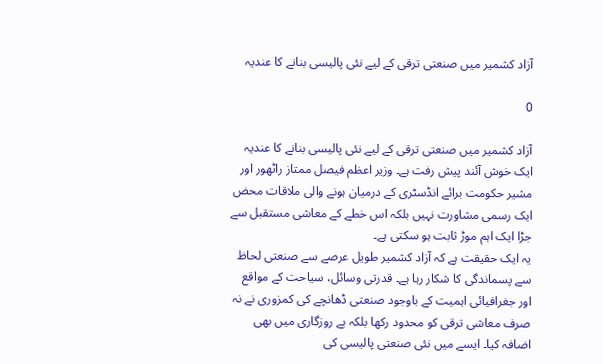آزاد کشمیر میں صنعتی ترقی کے لیے نئی پالیسی بنانے کا عندیہ

0

آزاد کشمیر میں صنعتی ترقی کے لیے نئی پالیسی بنانے کا عندیہ ایک خوش آئند پیش رفت ہے۔ وزیر اعظم فیصل ممتاز راٹھور اور مشیر حکومت برائے انڈسٹری کے درمیان ہونے والی ملاقات محض ایک رسمی مشاورت نہیں بلکہ اس خطے کے معاشی مستقبل سے جڑا ایک اہم موڑ ثابت ہو سکتی ہے۔
یہ ایک حقیقت ہے کہ آزاد کشمیر طویل عرصے سے صنعتی لحاظ سے پسماندگی کا شکار رہا ہے۔ قدرتی وسائل، سیاحت کے مواقع اور جغرافیائی اہمیت کے باوجود صنعتی ڈھانچے کی کمزوری نے نہ صرف معاشی ترقی کو محدود رکھا بلکہ بے روزگاری میں بھی اضافہ کیا۔ ایسے میں نئی صنعتی پالیسی کی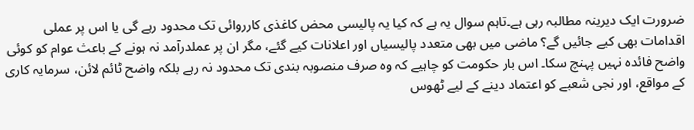ضرورت ایک دیرینہ مطالبہ رہی ہے۔تاہم سوال یہ ہے کہ کیا یہ پالیسی محض کاغذی کارروائی تک محدود رہے گی یا اس پر عملی اقدامات بھی کیے جائیں گے؟ ماضی میں بھی متعدد پالیسیاں اور اعلانات کیے گئے، مگر ان پر عملدرآمد نہ ہونے کے باعث عوام کو کوئی واضح فائدہ نہیں پہنچ سکا۔ اس بار حکومت کو چاہیے کہ وہ صرف منصوبہ بندی تک محدود نہ رہے بلکہ واضح ٹائم لائن، سرمایہ کاری کے مواقع، اور نجی شعبے کو اعتماد دینے کے لیے ٹھوس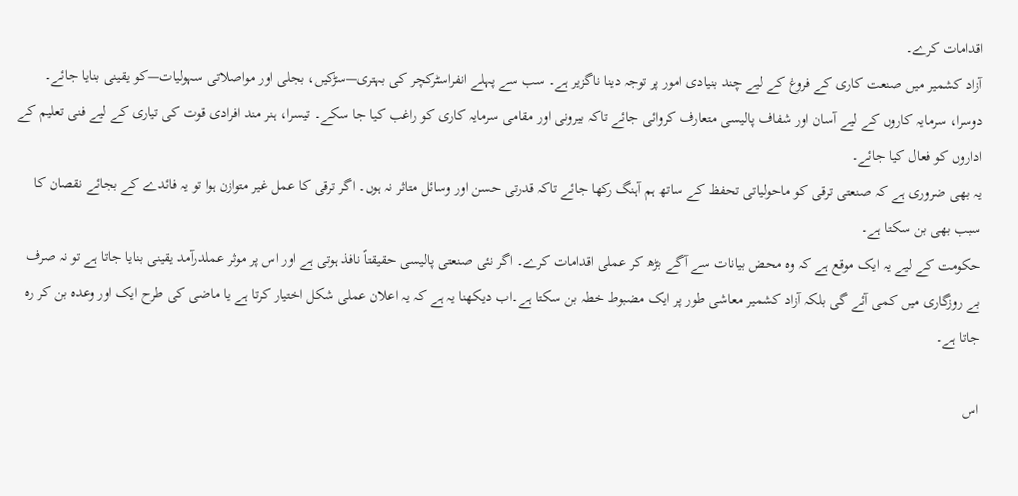اقدامات کرے۔
آزاد کشمیر میں صنعت کاری کے فروغ کے لیے چند بنیادی امور پر توجہ دینا ناگزیر ہے۔ سب سے پہلے انفراسٹرکچر کی بہتری—سڑکیں، بجلی اور مواصلاتی سہولیات—کو یقینی بنایا جائے۔ دوسرا، سرمایہ کاروں کے لیے آسان اور شفاف پالیسی متعارف کروائی جائے تاکہ بیرونی اور مقامی سرمایہ کاری کو راغب کیا جا سکے۔ تیسرا، ہنر مند افرادی قوت کی تیاری کے لیے فنی تعلیم کے اداروں کو فعال کیا جائے۔
یہ بھی ضروری ہے کہ صنعتی ترقی کو ماحولیاتی تحفظ کے ساتھ ہم آہنگ رکھا جائے تاکہ قدرتی حسن اور وسائل متاثر نہ ہوں۔ اگر ترقی کا عمل غیر متوازن ہوا تو یہ فائدے کے بجائے نقصان کا سبب بھی بن سکتا ہے۔
حکومت کے لیے یہ ایک موقع ہے کہ وہ محض بیانات سے آگے بڑھ کر عملی اقدامات کرے۔ اگر نئی صنعتی پالیسی حقیقتاً نافذ ہوتی ہے اور اس پر موثر عملدرآمد یقینی بنایا جاتا ہے تو نہ صرف بے روزگاری میں کمی آئے گی بلکہ آزاد کشمیر معاشی طور پر ایک مضبوط خطہ بن سکتا ہے۔اب دیکھنا یہ ہے کہ یہ اعلان عملی شکل اختیار کرتا ہے یا ماضی کی طرح ایک اور وعدہ بن کر رہ جاتا ہے۔

اس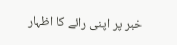خبر پر اپنی رائے کا اظہار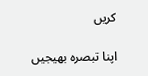کریں

اپنا تبصرہ بھیجیں